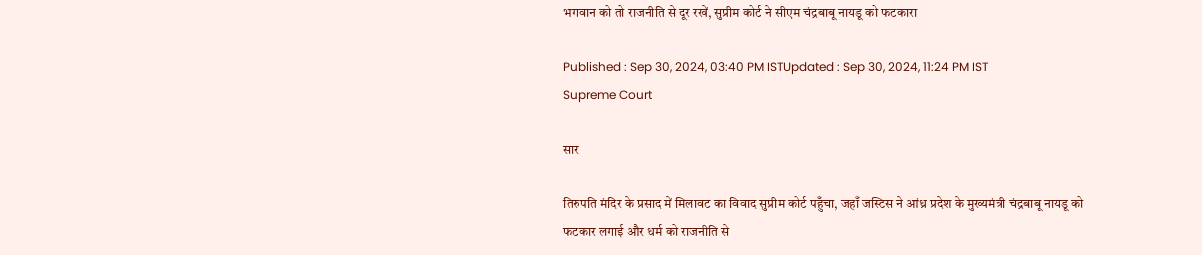भगवान को तो राजनीति से दूर रखें, सुप्रीम कोर्ट ने सीएम चंद्रबाबू नायडू को फटकारा

Published : Sep 30, 2024, 03:40 PM ISTUpdated : Sep 30, 2024, 11:24 PM IST
Supreme Court

सार

तिरुपति मंदिर के प्रसाद में मिलावट का विवाद सुप्रीम कोर्ट पहुँचा, जहाँ जस्टिस ने आंध्र प्रदेश के मुख्यमंत्री चंद्रबाबू नायडू को फटकार लगाई और धर्म को राजनीति से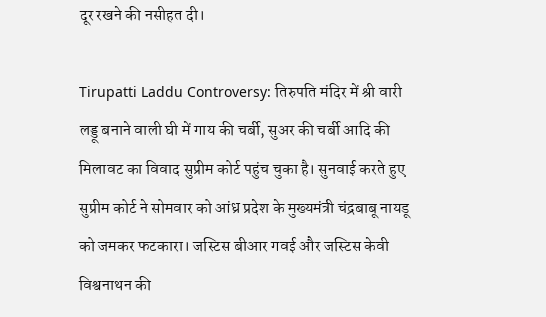दूर रखने की नसीहत दी।

Tirupatti Laddu Controversy: तिरुपति मंदिर में श्री वारी लड्डू बनाने वाली घी में गाय की चर्बी, सुअर की चर्बी आदि की मिलावट का विवाद सुप्रीम कोर्ट पहुंच चुका है। सुनवाई करते हुए सुप्रीम कोर्ट ने सोमवार को आंध्र प्रदेश के मुख्यमंत्री चंद्रबाबू नायडू को जमकर फटकारा। जस्टिस बीआर गवई और जस्टिस केवी विश्वनाथन की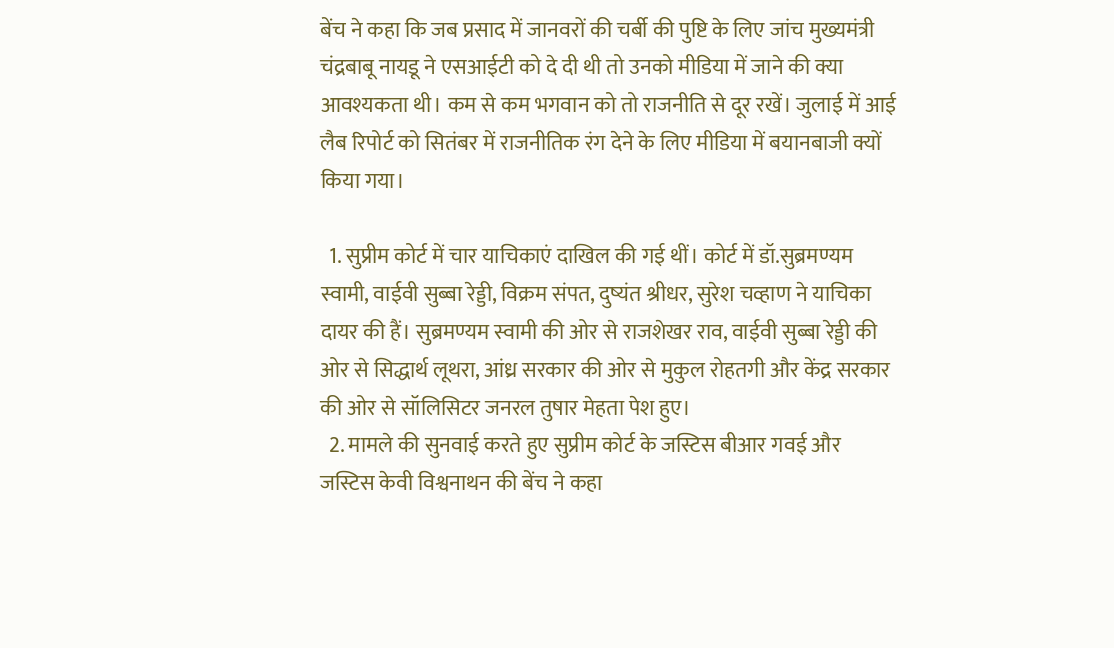बेंच ने कहा कि जब प्रसाद में जानवरों की चर्बी की पुष्टि के लिए जांच मुख्यमंत्री चंद्रबाबू नायडू ने एसआईटी को दे दी थी तो उनको मीडिया में जाने की क्या आवश्यकता थी। कम से कम भगवान को तो राजनीति से दूर रखें। जुलाई में आई लैब रिपोर्ट को सितंबर में राजनीतिक रंग देने के लिए मीडिया में बयानबाजी क्यों किया गया।

  1. सुप्रीम कोर्ट में चार याचिकाएं दाखिल की गई थीं। कोर्ट में डॉ.सुब्रमण्यम स्वामी, वाईवी सुब्बा रेड्डी, विक्रम संपत, दुष्यंत श्रीधर, सुरेश चव्हाण ने याचिका दायर की हैं। सुब्रमण्यम स्वामी की ओर से राजशेखर राव, वाईवी सुब्बा रेड्डी की ओर से सिद्धार्थ लूथरा, आंध्र सरकार की ओर से मुकुल रोहतगी और केंद्र सरकार की ओर से सॉलिसिटर जनरल तुषार मेहता पेश हुए।
  2. मामले की सुनवाई करते हुए सुप्रीम कोर्ट के जस्टिस बीआर गवई और जस्टिस केवी विश्वनाथन की बेंच ने कहा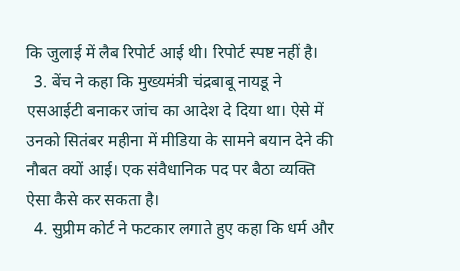कि जुलाई में लैब रिपोर्ट आई थी। रिपोर्ट स्पष्ट नहीं है।
  3. बेंच ने कहा कि मुख्यमंत्री चंद्रबाबू नायडू ने एसआईटी बनाकर जांच का आदेश दे दिया था। ऐसे में उनको सितंबर महीना में मीडिया के सामने बयान देने की नौबत क्यों आई। एक संवैधानिक पद पर बैठा व्यक्ति ऐसा कैसे कर सकता है।
  4. सुप्रीम कोर्ट ने फटकार लगाते हुए कहा कि धर्म और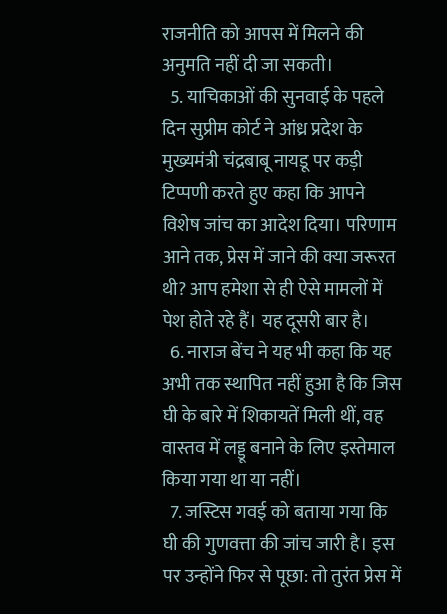राजनीति को आपस में मिलने की अनुमति नहीं दी जा सकती।
  5. याचिकाओं की सुनवाई के पहले दिन सुप्रीम कोर्ट ने आंध्र प्रदेश के मुख्यमंत्री चंद्रबाबू नायडू पर कड़ी टिप्पणी करते हुए कहा कि आपने विशेष जांच का आदेश दिया। परिणाम आने तक, प्रेस में जाने की क्या जरूरत थी? आप हमेशा से ही ऐसे मामलों में पेश होते रहे हैं। यह दूसरी बार है।
  6. नाराज बेंच ने यह भी कहा कि यह अभी तक स्थापित नहीं हुआ है कि जिस घी के बारे में शिकायतें मिली थीं, वह वास्तव में लड्डू बनाने के लिए इस्तेमाल किया गया था या नहीं।
  7. जस्टिस गवई को बताया गया कि घी की गुणवत्ता की जांच जारी है। इस पर उन्होंने फिर से पूछा: तो तुरंत प्रेस में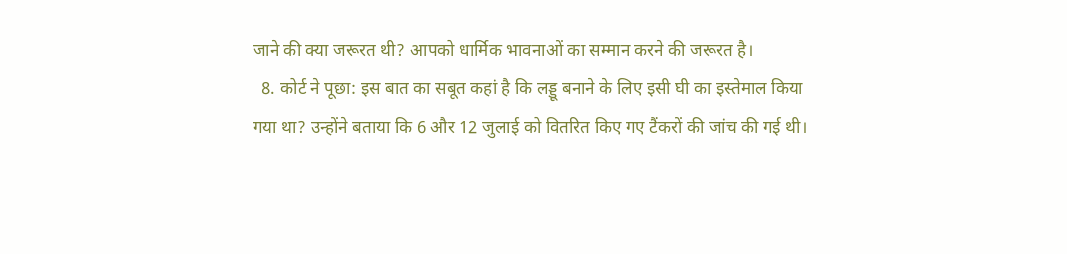जाने की क्या जरूरत थी? आपको धार्मिक भावनाओं का सम्मान करने की जरूरत है।
  8. कोर्ट ने पूछा: इस बात का सबूत कहां है कि लड्डू बनाने के लिए इसी घी का इस्तेमाल किया गया था? उन्होंने बताया कि 6 और 12 जुलाई को वितरित किए गए टैंकरों की जांच की गई थी।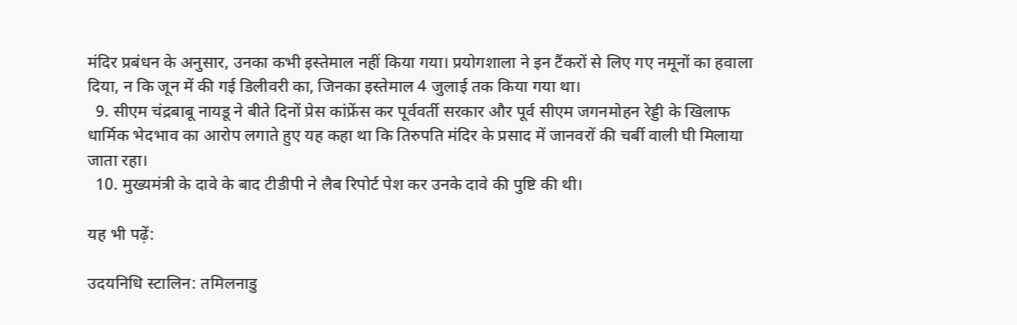मंदिर प्रबंधन के अनुसार, उनका कभी इस्तेमाल नहीं किया गया। प्रयोगशाला ने इन टैंकरों से लिए गए नमूनों का हवाला दिया, न कि जून में की गई डिलीवरी का, जिनका इस्तेमाल 4 जुलाई तक किया गया था।
  9. सीएम चंद्रबाबू नायडू ने बीते दिनों प्रेस कांफ्रेंस कर पूर्ववर्ती सरकार और पूर्व सीएम जगनमोहन रेड्डी के खिलाफ धार्मिक भेदभाव का आरोप लगाते हुए यह कहा था कि तिरुपति मंदिर के प्रसाद में जानवरों की चर्बी वाली घी मिलाया जाता रहा।
  10. मुख्यमंत्री के दावे के बाद टीडीपी ने लैब रिपोर्ट पेश कर उनके दावे की पुष्टि की थी।

यह भी पढ़ें:

उदयनिधि स्टालिन: तमिलनाडु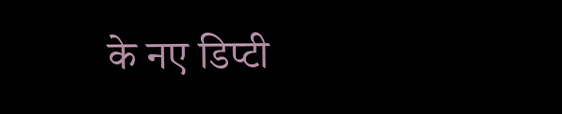के नए डिप्टी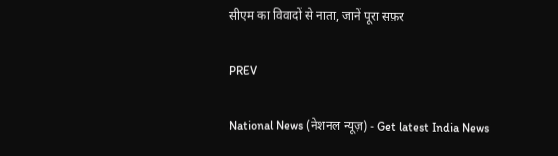सीएम का विवादों से नाता, जानें पूरा सफ़र

PREV

National News (नेशनल न्यूज़) - Get latest India News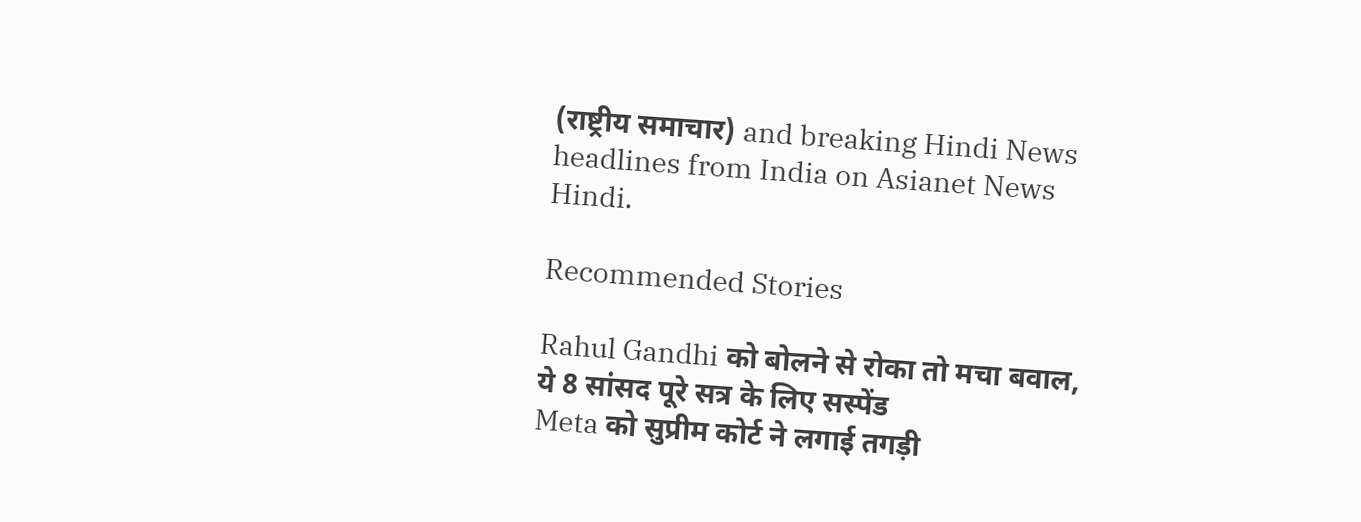(राष्ट्रीय समाचार) and breaking Hindi News headlines from India on Asianet News Hindi.

Recommended Stories

Rahul Gandhi को बोलने से रोका तो मचा बवाल, ये 8 सांसद पूरे सत्र के लिए सस्पेंड
Meta को सुप्रीम कोर्ट ने लगाई तगड़ी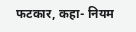फटकार, कहा- नियम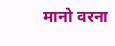मानो वरना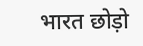भारत छोड़ो